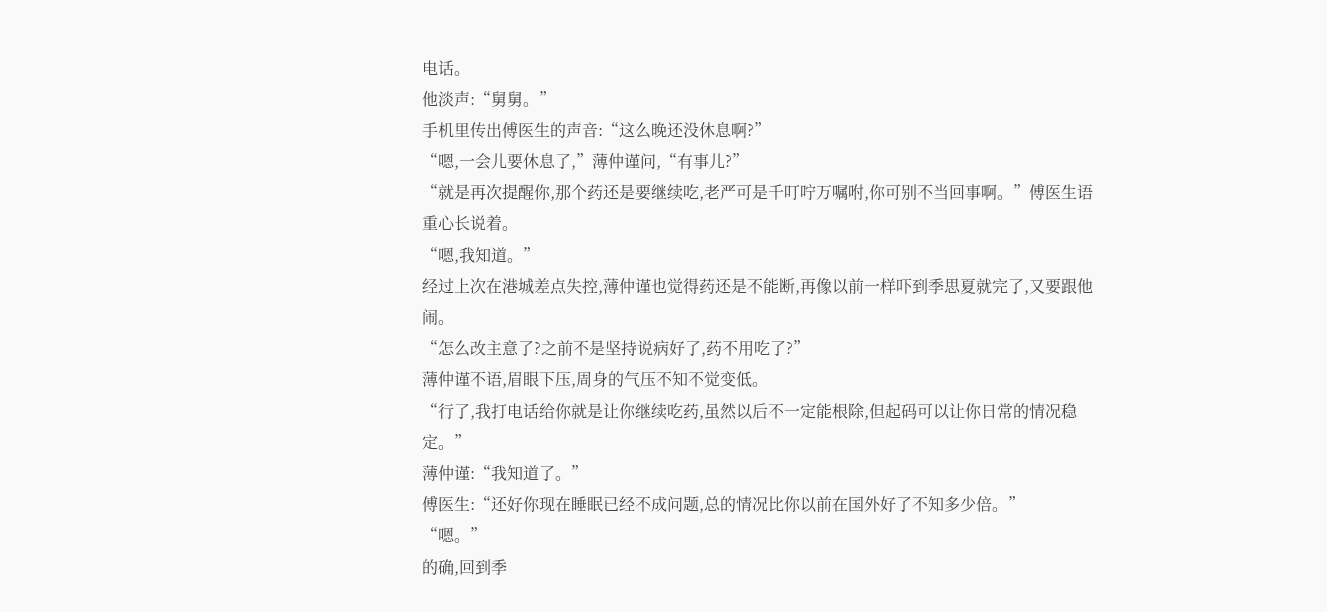电话。
他淡声:“舅舅。”
手机里传出傅医生的声音:“这么晚还没休息啊?”
“嗯,一会儿要休息了,”薄仲谨问,“有事儿?”
“就是再次提醒你,那个药还是要继续吃,老严可是千叮咛万嘱咐,你可别不当回事啊。”傅医生语重心长说着。
“嗯,我知道。”
经过上次在港城差点失控,薄仲谨也觉得药还是不能断,再像以前一样吓到季思夏就完了,又要跟他闹。
“怎么改主意了?之前不是坚持说病好了,药不用吃了?”
薄仲谨不语,眉眼下压,周身的气压不知不觉变低。
“行了,我打电话给你就是让你继续吃药,虽然以后不一定能根除,但起码可以让你日常的情况稳定。”
薄仲谨:“我知道了。”
傅医生:“还好你现在睡眠已经不成问题,总的情况比你以前在国外好了不知多少倍。”
“嗯。”
的确,回到季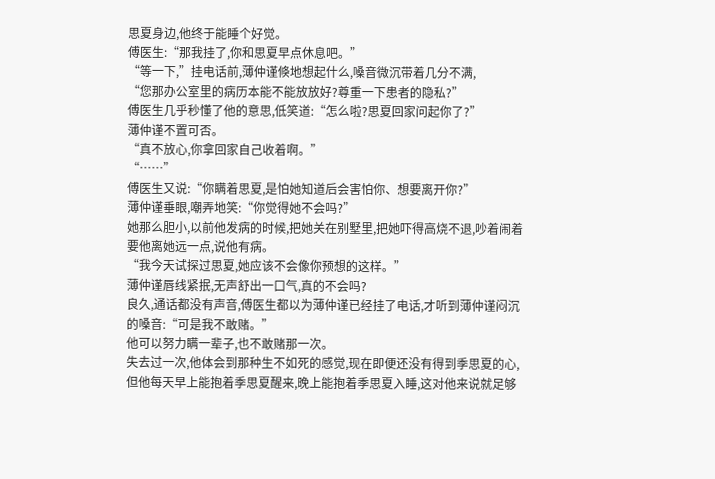思夏身边,他终于能睡个好觉。
傅医生:“那我挂了,你和思夏早点休息吧。”
“等一下,”挂电话前,薄仲谨倏地想起什么,嗓音微沉带着几分不满,
“您那办公室里的病历本能不能放放好?尊重一下患者的隐私?”
傅医生几乎秒懂了他的意思,低笑道:“怎么啦?思夏回家问起你了?”
薄仲谨不置可否。
“真不放心,你拿回家自己收着啊。”
“……”
傅医生又说:“你瞒着思夏,是怕她知道后会害怕你、想要离开你?”
薄仲谨垂眼,嘲弄地笑:“你觉得她不会吗?”
她那么胆小,以前他发病的时候,把她关在别墅里,把她吓得高烧不退,吵着闹着要他离她远一点,说他有病。
“我今天试探过思夏,她应该不会像你预想的这样。”
薄仲谨唇线紧抿,无声舒出一口气,真的不会吗?
良久,通话都没有声音,傅医生都以为薄仲谨已经挂了电话,才听到薄仲谨闷沉的嗓音:“可是我不敢赌。”
他可以努力瞒一辈子,也不敢赌那一次。
失去过一次,他体会到那种生不如死的感觉,现在即便还没有得到季思夏的心,但他每天早上能抱着季思夏醒来,晚上能抱着季思夏入睡,这对他来说就足够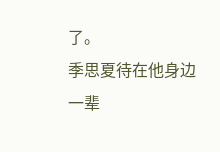了。
季思夏待在他身边一辈